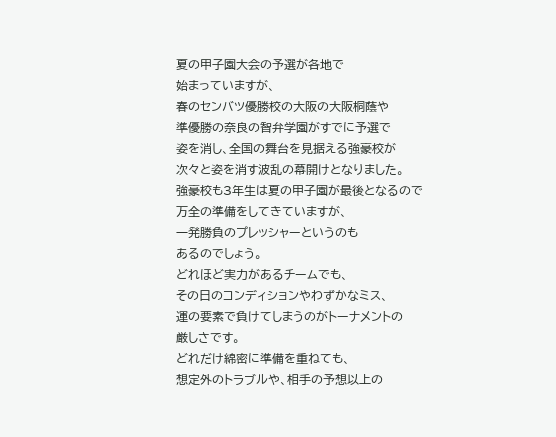夏の甲子園大会の予選が各地で
始まっていますが、
春のセンバツ優勝校の大阪の大阪桐蔭や
準優勝の奈良の智弁学園がすでに予選で
姿を消し、全国の舞台を見据える強豪校が
次々と姿を消す波乱の幕開けとなりました。
強豪校も3年生は夏の甲子園が最後となるので
万全の準備をしてきていますが、
一発勝負のプレッシャーというのも
あるのでしょう。
どれほど実力があるチームでも、
その日のコンディションやわずかなミス、
運の要素で負けてしまうのがトーナメントの
厳しさです。
どれだけ綿密に準備を重ねても、
想定外のトラブルや、相手の予想以上の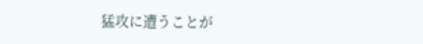猛攻に遭うことが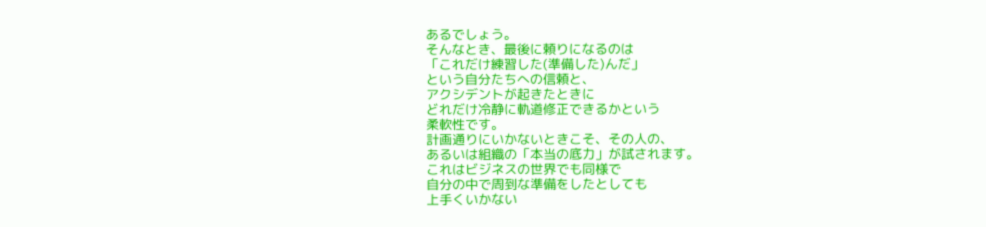あるでしょう。
そんなとき、最後に頼りになるのは
「これだけ練習した(準備した)んだ」
という自分たちへの信頼と、
アクシデントが起きたときに
どれだけ冷静に軌道修正できるかという
柔軟性です。
計画通りにいかないときこそ、その人の、
あるいは組織の「本当の底力」が試されます。
これはビジネスの世界でも同様で
自分の中で周到な準備をしたとしても
上手くいかない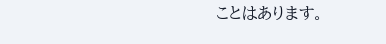ことはあります。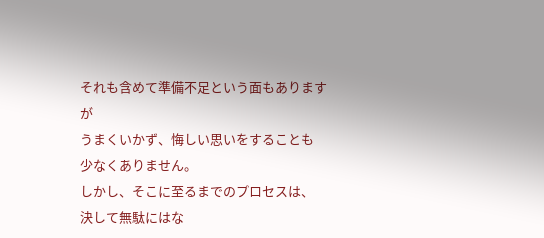それも含めて準備不足という面もありますが
うまくいかず、悔しい思いをすることも
少なくありません。
しかし、そこに至るまでのプロセスは、
決して無駄にはな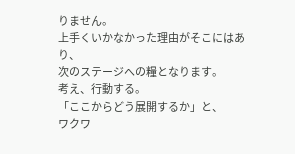りません。
上手くいかなかった理由がそこにはあり、
次のステージへの糧となります。
考え、行動する。
「ここからどう展開するか」と、
ワクワ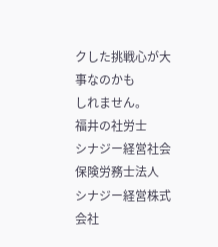クした挑戦心が大事なのかも
しれません。
福井の社労士
シナジー経営社会保険労務士法人
シナジー経営株式会社